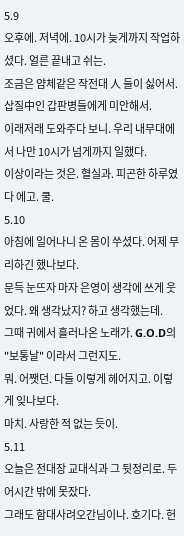5.9
오후에. 저녁에. 10시가 늦게까지 작업하셨다. 얼른 끝내고 쉬는.
조금은 얌체같은 작전대 人 들이 싫어서. 삽질中인 갑판병들에게 미안해서.
이래저래 도와주다 보니. 우리 내무대에서 나만 10시가 넘게까지 일했다.
이상이라는 것은. 혈실과. 피곤한 하루였다 에고. 쿨.
5.10
아침에 일어나니 온 몸이 쑤셨다. 어제 무리하긴 했나보다.
문득 눈뜨자 마자 은영이 생각에 쓰게 웃었다. 왜 생각났지? 하고 생각했는데.
그때 귀에서 흘러나온 노래가. G.O.D의 "보통날" 이라서 그런지도.
뭐. 어쨋던. 다들 이렇게 헤어지고. 이렇게 잊나보다.
마치. 사랑한 적 없는 듯이.
5.11
오늘은 전대장 교대식과 그 뒷정리로. 두어시간 밖에 못잤다.
그래도 함대사려오간님이나. 호기다. 헌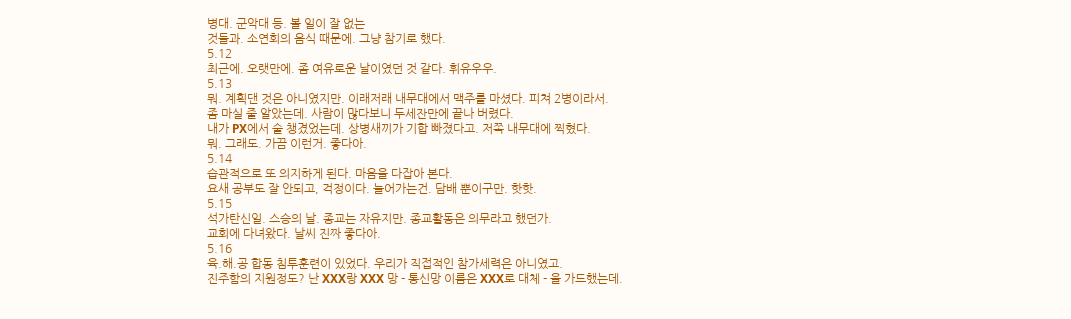병대. 군악대 등. 볼 일이 잘 없는
것들과. 소연회의 음식 때문에. 그냥 참기로 했다.
5.12
최근에. 오랫만에. 좀 여유로운 날이였던 것 같다. 휘유우우.
5.13
뭐. 계획댄 것은 아니였지만. 이래저래 내무대에서 맥주를 마셨다. 피쳐 2병이라서.
좀 마실 줄 알았는데. 사람이 많다보니 두세잔만에 끝나 버렸다.
내가 PX에서 술 챙겼었는데. 상병새끼가 기합 빠졌다고. 저쪽 내무대에 찍혔다.
뭐. 그래도. 가끔 이런거. 좋다아.
5.14
습관적으로 또 의지하게 된다. 마음을 다잡아 본다.
요새 공부도 잘 안되고, 걱정이다. 늘어가는건. 담배 뿐이구만. 핫핫.
5.15
석가탄신일. 스승의 날. 종교는 자유지만. 종교활동은 의무라고 했던가.
교회에 다녀왔다. 날씨 진짜 좋다아.
5.16
육.해.공 합동 침투훈련이 있었다. 우리가 직접적인 참가세력은 아니였고.
진주함의 지원정도? 난 XXX랑 XXX 망 - 통신망 이름은 XXX로 대체 - 을 가드했는데.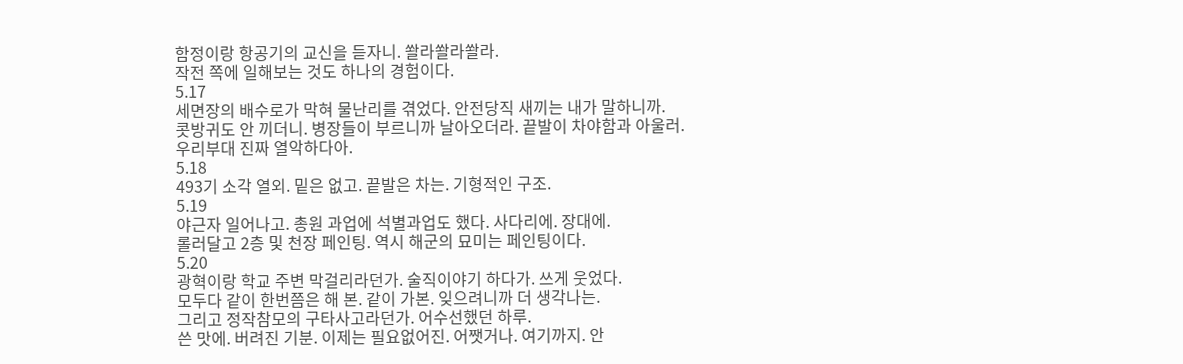함정이랑 항공기의 교신을 듣자니. 쏼라쏼라쏼라.
작전 쪽에 일해보는 것도 하나의 경험이다.
5.17
세면장의 배수로가 막혀 물난리를 겪었다. 안전당직 새끼는 내가 말하니까.
콧방귀도 안 끼더니. 병장들이 부르니까 날아오더라. 끝발이 차야함과 아울러.
우리부대 진짜 열악하다아.
5.18
493기 소각 열외. 밑은 없고. 끝발은 차는. 기형적인 구조.
5.19
야근자 일어나고. 총원 과업에 석별과업도 했다. 사다리에. 장대에.
롤러달고 2층 및 천장 페인팅. 역시 해군의 묘미는 페인팅이다.
5.20
광혁이랑 학교 주변 막걸리라던가. 술직이야기 하다가. 쓰게 웃었다.
모두다 같이 한번쯤은 해 본. 같이 가본. 잊으려니까 더 생각나는.
그리고 정작참모의 구타사고라던가. 어수선했던 하루.
쓴 맛에. 버려진 기분. 이제는 필요없어진. 어쨋거나. 여기까지. 안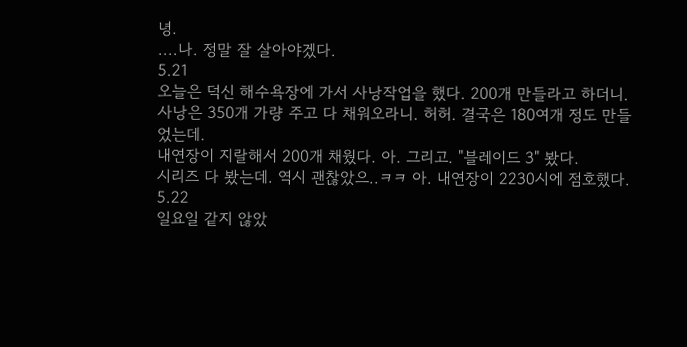녕.
....나. 정말 잘 살아야겠다.
5.21
오늘은 덕신 해수욕장에 가서 사낭작업을 했다. 200개 만들라고 하더니.
사낭은 350개 가량 주고 다 채워오라니. 허허. 결국은 180여개 정도 만들었는데.
내연장이 지랄해서 200개 채웠다. 아. 그리고. "블레이드 3" 봤다.
시리즈 다 봤는데. 역시 괜찮았으..ㅋㅋ 아. 내연장이 2230시에 점호했다.
5.22
일요일 같지 않았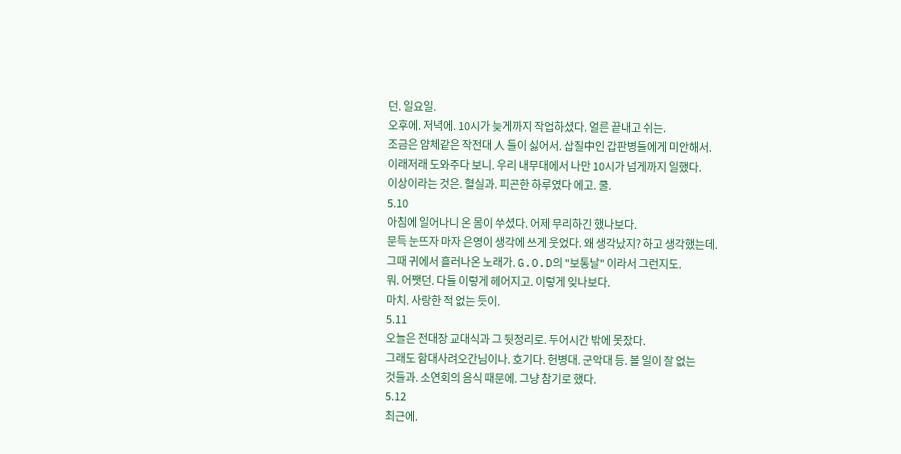던. 일요일.
오후에. 저녁에. 10시가 늦게까지 작업하셨다. 얼른 끝내고 쉬는.
조금은 얌체같은 작전대 人 들이 싫어서. 삽질中인 갑판병들에게 미안해서.
이래저래 도와주다 보니. 우리 내무대에서 나만 10시가 넘게까지 일했다.
이상이라는 것은. 혈실과. 피곤한 하루였다 에고. 쿨.
5.10
아침에 일어나니 온 몸이 쑤셨다. 어제 무리하긴 했나보다.
문득 눈뜨자 마자 은영이 생각에 쓰게 웃었다. 왜 생각났지? 하고 생각했는데.
그때 귀에서 흘러나온 노래가. G.O.D의 "보통날" 이라서 그런지도.
뭐. 어쨋던. 다들 이렇게 헤어지고. 이렇게 잊나보다.
마치. 사랑한 적 없는 듯이.
5.11
오늘은 전대장 교대식과 그 뒷정리로. 두어시간 밖에 못잤다.
그래도 함대사려오간님이나. 호기다. 헌병대. 군악대 등. 볼 일이 잘 없는
것들과. 소연회의 음식 때문에. 그냥 참기로 했다.
5.12
최근에.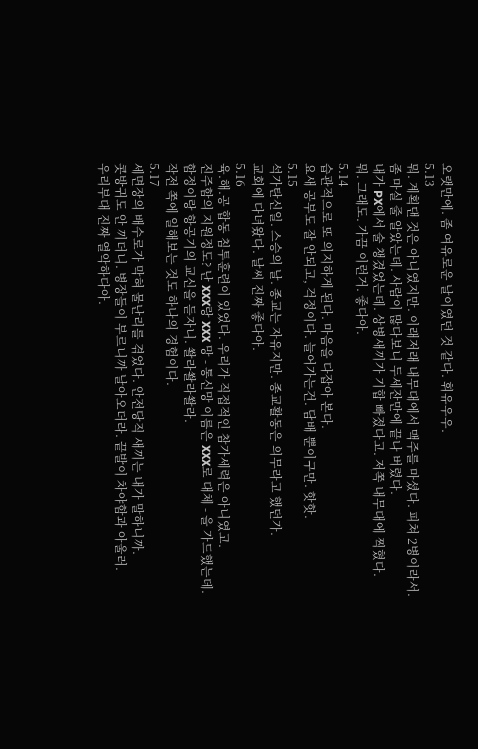오랫만에. 좀 여유로운 날이였던 것 같다. 휘유우우.
5.13
뭐. 계획댄 것은 아니였지만. 이래저래 내무대에서 맥주를 마셨다. 피쳐 2병이라서.
좀 마실 줄 알았는데. 사람이 많다보니 두세잔만에 끝나 버렸다.
내가 PX에서 술 챙겼었는데. 상병새끼가 기합 빠졌다고. 저쪽 내무대에 찍혔다.
뭐. 그래도. 가끔 이런거. 좋다아.
5.14
습관적으로 또 의지하게 된다. 마음을 다잡아 본다.
요새 공부도 잘 안되고, 걱정이다. 늘어가는건. 담배 뿐이구만. 핫핫.
5.15
석가탄신일. 스승의 날. 종교는 자유지만. 종교활동은 의무라고 했던가.
교회에 다녀왔다. 날씨 진짜 좋다아.
5.16
육.해.공 합동 침투훈련이 있었다. 우리가 직접적인 참가세력은 아니였고.
진주함의 지원정도? 난 XXX랑 XXX 망 - 통신망 이름은 XXX로 대체 - 을 가드했는데.
함정이랑 항공기의 교신을 듣자니. 쏼라쏼라쏼라.
작전 쪽에 일해보는 것도 하나의 경험이다.
5.17
세면장의 배수로가 막혀 물난리를 겪었다. 안전당직 새끼는 내가 말하니까.
콧방귀도 안 끼더니. 병장들이 부르니까 날아오더라. 끝발이 차야함과 아울러.
우리부대 진짜 열악하다아.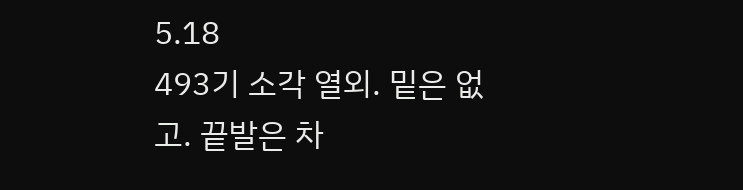5.18
493기 소각 열외. 밑은 없고. 끝발은 차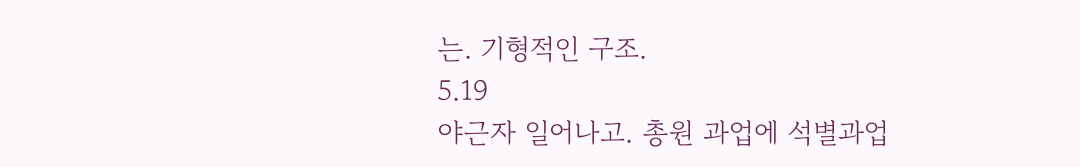는. 기형적인 구조.
5.19
야근자 일어나고. 총원 과업에 석별과업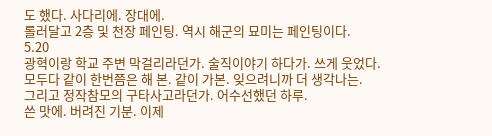도 했다. 사다리에. 장대에.
롤러달고 2층 및 천장 페인팅. 역시 해군의 묘미는 페인팅이다.
5.20
광혁이랑 학교 주변 막걸리라던가. 술직이야기 하다가. 쓰게 웃었다.
모두다 같이 한번쯤은 해 본. 같이 가본. 잊으려니까 더 생각나는.
그리고 정작참모의 구타사고라던가. 어수선했던 하루.
쓴 맛에. 버려진 기분. 이제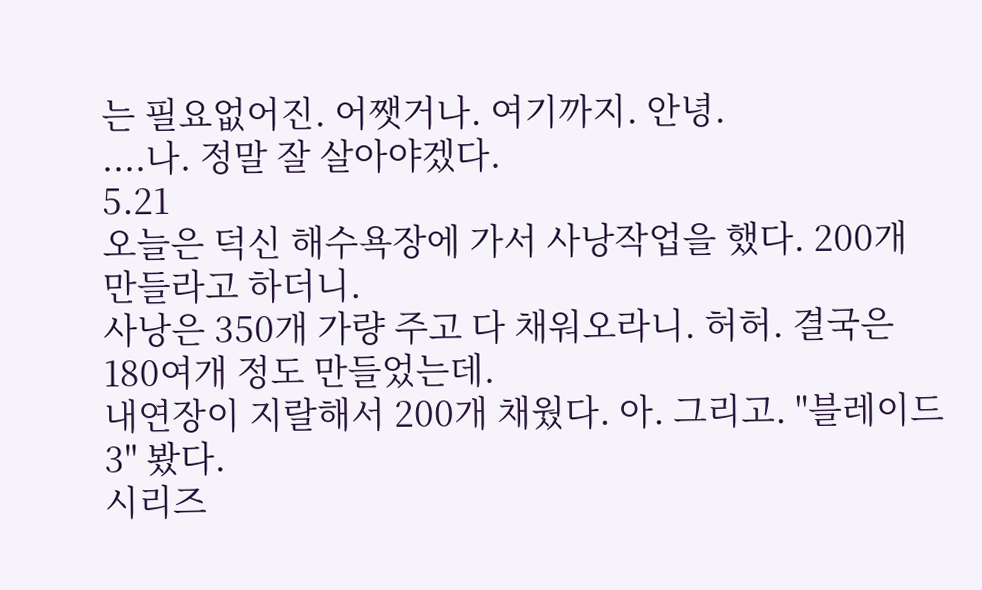는 필요없어진. 어쨋거나. 여기까지. 안녕.
....나. 정말 잘 살아야겠다.
5.21
오늘은 덕신 해수욕장에 가서 사낭작업을 했다. 200개 만들라고 하더니.
사낭은 350개 가량 주고 다 채워오라니. 허허. 결국은 180여개 정도 만들었는데.
내연장이 지랄해서 200개 채웠다. 아. 그리고. "블레이드 3" 봤다.
시리즈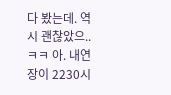다 봤는데. 역시 괜찮았으..ㅋㅋ 아. 내연장이 2230시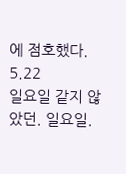에 점호했다.
5.22
일요일 같지 않았던. 일요일.